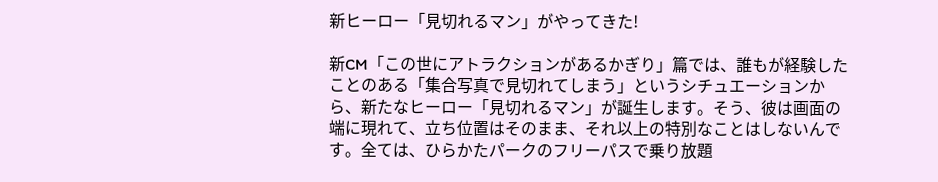新ヒーロー「見切れるマン」がやってきた!

新CM「この世にアトラクションがあるかぎり」篇では、誰もが経験したことのある「集合写真で見切れてしまう」というシチュエーションから、新たなヒーロー「見切れるマン」が誕生します。そう、彼は画面の端に現れて、立ち位置はそのまま、それ以上の特別なことはしないんです。全ては、ひらかたパークのフリーパスで乗り放題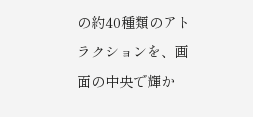の約40種類のアトラクションを、画面の中央で輝か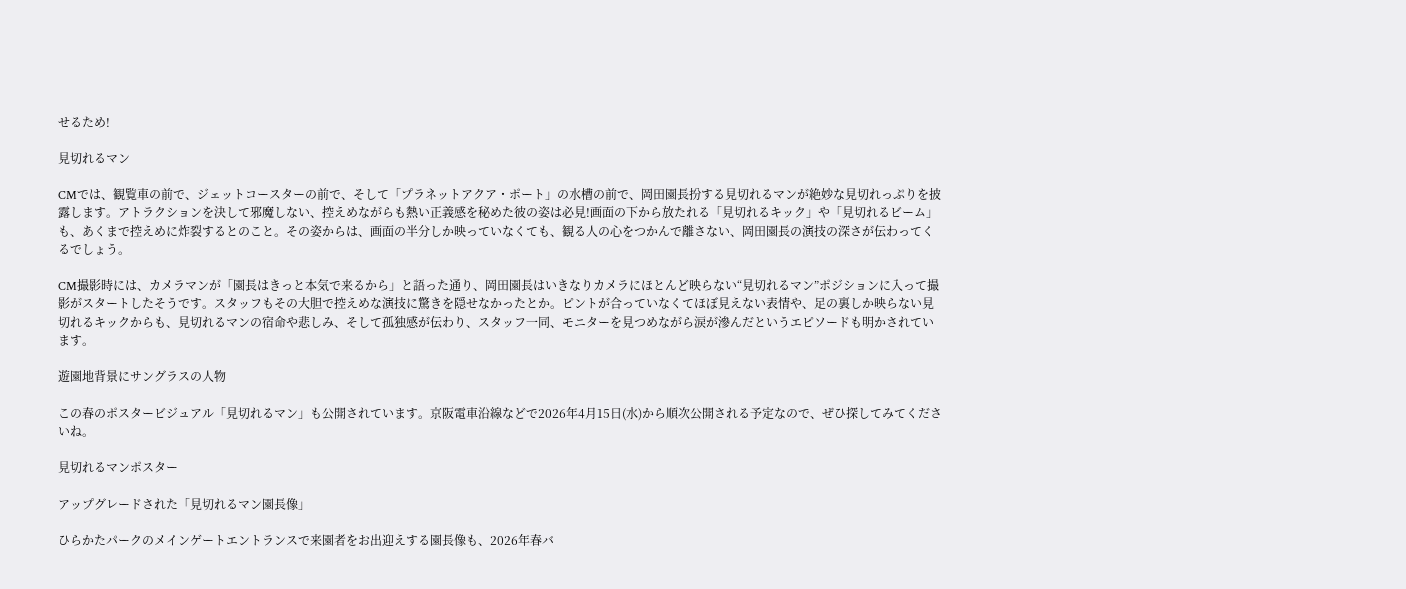せるため!

見切れるマン

CMでは、観覧車の前で、ジェットコースターの前で、そして「プラネットアクア・ポート」の水槽の前で、岡田園長扮する見切れるマンが絶妙な見切れっぷりを披露します。アトラクションを決して邪魔しない、控えめながらも熱い正義感を秘めた彼の姿は必見!画面の下から放たれる「見切れるキック」や「見切れるビーム」も、あくまで控えめに炸裂するとのこと。その姿からは、画面の半分しか映っていなくても、観る人の心をつかんで離さない、岡田園長の演技の深さが伝わってくるでしょう。

CM撮影時には、カメラマンが「園長はきっと本気で来るから」と語った通り、岡田園長はいきなりカメラにほとんど映らない“見切れるマン”ポジションに入って撮影がスタートしたそうです。スタッフもその大胆で控えめな演技に驚きを隠せなかったとか。ピントが合っていなくてほぼ見えない表情や、足の裏しか映らない見切れるキックからも、見切れるマンの宿命や悲しみ、そして孤独感が伝わり、スタッフ一同、モニターを見つめながら涙が滲んだというエピソードも明かされています。

遊園地背景にサングラスの人物

この春のポスタービジュアル「見切れるマン」も公開されています。京阪電車沿線などで2026年4月15日(水)から順次公開される予定なので、ぜひ探してみてくださいね。

見切れるマンポスター

アップグレードされた「見切れるマン園長像」

ひらかたパークのメインゲートエントランスで来園者をお出迎えする園長像も、2026年春バ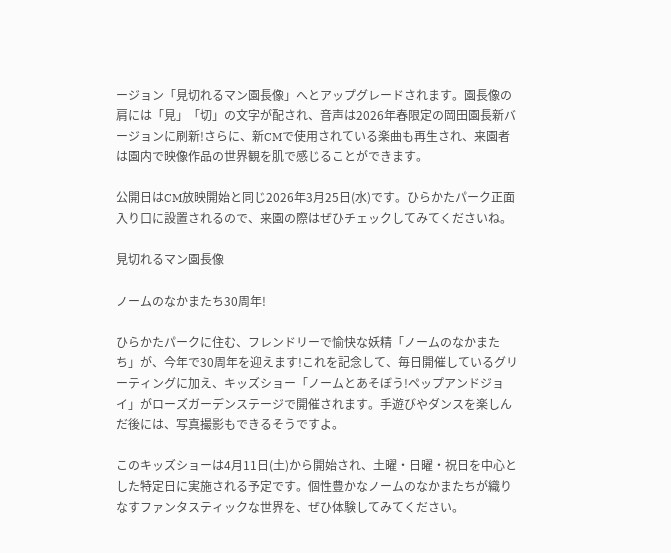ージョン「見切れるマン園長像」へとアップグレードされます。園長像の肩には「見」「切」の文字が配され、音声は2026年春限定の岡田園長新バージョンに刷新!さらに、新CMで使用されている楽曲も再生され、来園者は園内で映像作品の世界観を肌で感じることができます。

公開日はCM放映開始と同じ2026年3月25日(水)です。ひらかたパーク正面入り口に設置されるので、来園の際はぜひチェックしてみてくださいね。

見切れるマン園長像

ノームのなかまたち30周年!

ひらかたパークに住む、フレンドリーで愉快な妖精「ノームのなかまたち」が、今年で30周年を迎えます!これを記念して、毎日開催しているグリーティングに加え、キッズショー「ノームとあそぼう!ペップアンドジョイ」がローズガーデンステージで開催されます。手遊びやダンスを楽しんだ後には、写真撮影もできるそうですよ。

このキッズショーは4月11日(土)から開始され、土曜・日曜・祝日を中心とした特定日に実施される予定です。個性豊かなノームのなかまたちが織りなすファンタスティックな世界を、ぜひ体験してみてください。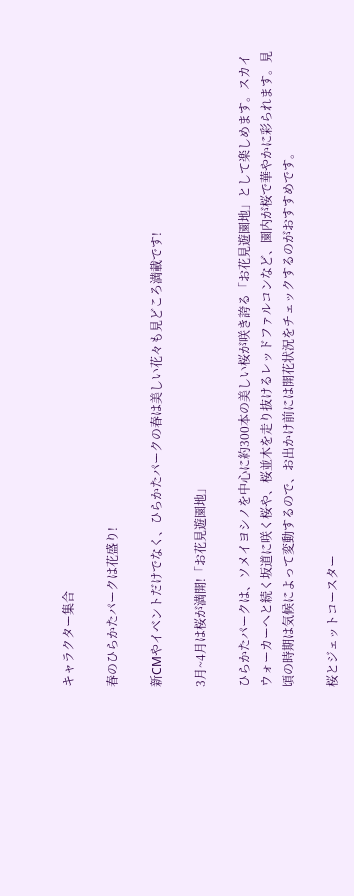キャラクター集合

春のひらかたパークは花盛り!

新CMやイベントだけでなく、ひらかたパークの春は美しい花々も見どころ満載です!

3月~4月は桜が満開!「お花見遊園地」

ひらかたパークは、ソメイヨシノを中心に約300本の美しい桜が咲き誇る「お花見遊園地」として楽しめます。スカイウォーカーへと続く坂道に咲く桜や、桜並木を走り抜けるレッドファルコンなど、園内が桜で華やかに彩られます。見頃の時期は気候によって変動するので、お出かけ前には開花状況をチェックするのがおすすめです。

桜とジェットコースター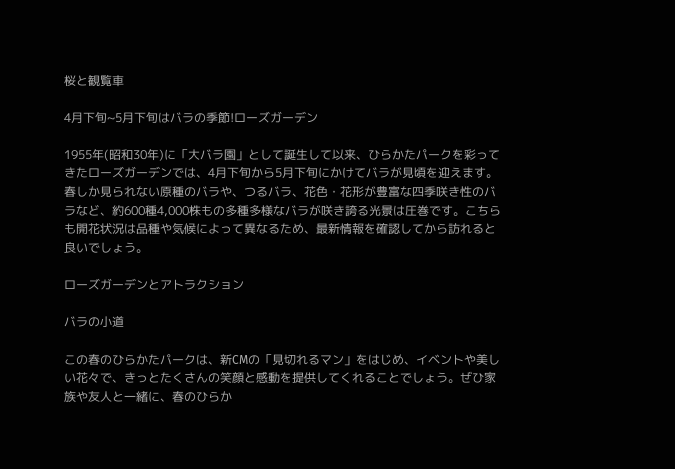桜と観覧車

4月下旬~5月下旬はバラの季節!ローズガーデン

1955年(昭和30年)に「大バラ園」として誕生して以来、ひらかたパークを彩ってきたローズガーデンでは、4月下旬から5月下旬にかけてバラが見頃を迎えます。春しか見られない原種のバラや、つるバラ、花色・花形が豊富な四季咲き性のバラなど、約600種4,000株もの多種多様なバラが咲き誇る光景は圧巻です。こちらも開花状況は品種や気候によって異なるため、最新情報を確認してから訪れると良いでしょう。

ローズガーデンとアトラクション

バラの小道

この春のひらかたパークは、新CMの「見切れるマン」をはじめ、イベントや美しい花々で、きっとたくさんの笑顔と感動を提供してくれることでしょう。ぜひ家族や友人と一緒に、春のひらか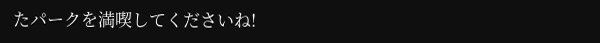たパークを満喫してくださいね!